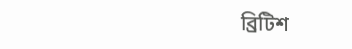ব্রিটিশ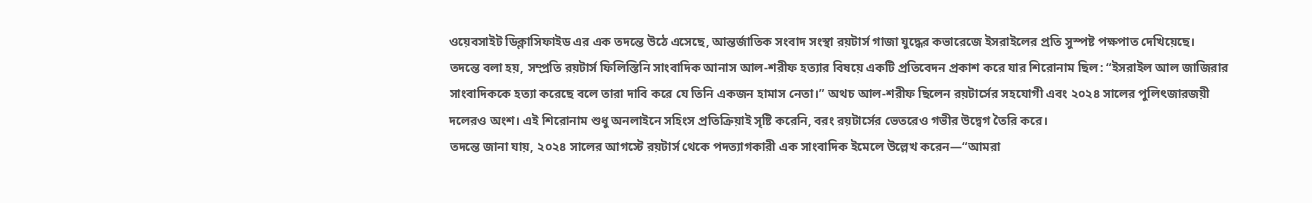ওয়েবসাইট ডিক্লাসিফাইড এর এক তদন্তে উঠে এসেছে, আন্তর্জাতিক সংবাদ সংস্থা রয়টার্স গাজা যুদ্ধের কভারেজে ইসরাইলের প্রতি সুস্পষ্ট পক্ষপাত দেখিয়েছে।
তদন্তে বলা হয়, সম্প্রতি রয়টার্স ফিলিস্তিনি সাংবাদিক আনাস আল-শরীফ হত্যার বিষয়ে একটি প্রতিবেদন প্রকাশ করে যার শিরোনাম ছিল: “ইসরাইল আল জাজিরার সাংবাদিককে হত্যা করেছে বলে তারা দাবি করে যে তিনি একজন হামাস নেতা।” অথচ আল-শরীফ ছিলেন রয়টার্সের সহযোগী এবং ২০২৪ সালের পুলিৎজারজয়ী দলেরও অংশ। এই শিরোনাম শুধু অনলাইনে সহিংস প্রতিক্রিয়াই সৃষ্টি করেনি, বরং রয়টার্সের ভেতরেও গভীর উদ্বেগ তৈরি করে।
তদন্তে জানা যায়, ২০২৪ সালের আগস্টে রয়টার্স থেকে পদত্যাগকারী এক সাংবাদিক ইমেলে উল্লেখ করেন—“আমরা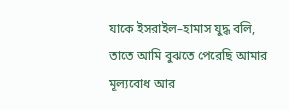যাকে ইসরাইল–হামাস যুদ্ধ বলি, তাতে আমি বুঝতে পেরেছি আমার মূল্যবোধ আর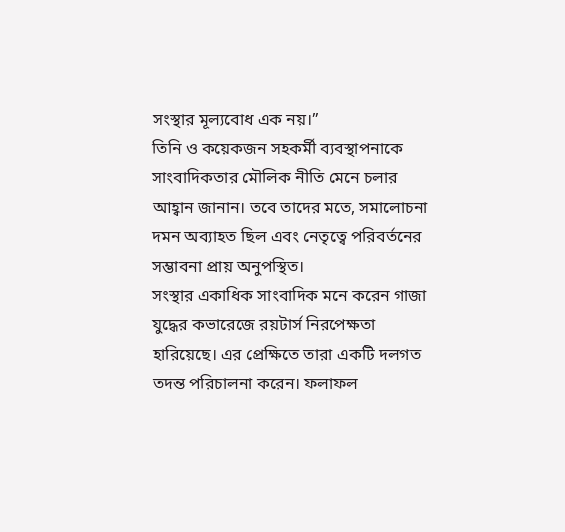সংস্থার মূল্যবোধ এক নয়।”
তিনি ও কয়েকজন সহকর্মী ব্যবস্থাপনাকে সাংবাদিকতার মৌলিক নীতি মেনে চলার আহ্বান জানান। তবে তাদের মতে, সমালোচনা দমন অব্যাহত ছিল এবং নেতৃত্বে পরিবর্তনের সম্ভাবনা প্রায় অনুপস্থিত।
সংস্থার একাধিক সাংবাদিক মনে করেন গাজা যুদ্ধের কভারেজে রয়টার্স নিরপেক্ষতা হারিয়েছে। এর প্রেক্ষিতে তারা একটি দলগত তদন্ত পরিচালনা করেন। ফলাফল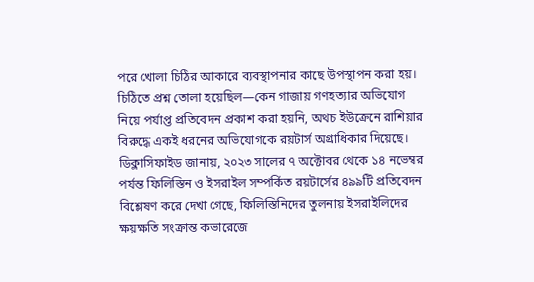পরে খোলা চিঠির আকারে ব্যবস্থাপনার কাছে উপস্থাপন করা হয়।
চিঠিতে প্রশ্ন তোলা হয়েছিল—কেন গাজায় গণহত্যার অভিযোগ নিয়ে পর্যাপ্ত প্রতিবেদন প্রকাশ করা হয়নি, অথচ ইউক্রেনে রাশিয়ার বিরুদ্ধে একই ধরনের অভিযোগকে রয়টার্স অগ্রাধিকার দিয়েছে।
ডিক্লাসিফাইড জানায়, ২০২৩ সালের ৭ অক্টোবর থেকে ১৪ নভেম্বর পর্যন্ত ফিলিস্তিন ও ইসরাইল সম্পর্কিত রয়টার্সের ৪৯৯টি প্রতিবেদন বিশ্লেষণ করে দেখা গেছে, ফিলিস্তিনিদের তুলনায় ইসরাইলিদের ক্ষয়ক্ষতি সংক্রান্ত কভারেজে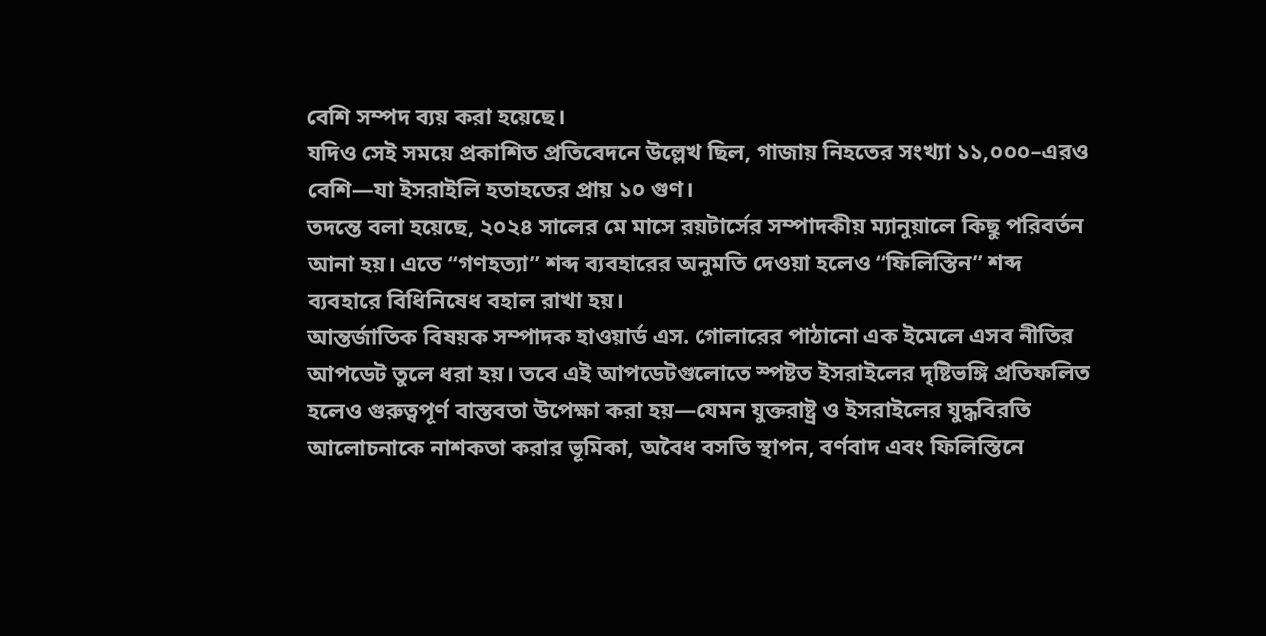বেশি সম্পদ ব্যয় করা হয়েছে।
যদিও সেই সময়ে প্রকাশিত প্রতিবেদনে উল্লেখ ছিল, গাজায় নিহতের সংখ্যা ১১,০০০–এরও বেশি—যা ইসরাইলি হতাহতের প্রায় ১০ গুণ।
তদন্তে বলা হয়েছে, ২০২৪ সালের মে মাসে রয়টার্সের সম্পাদকীয় ম্যানুয়ালে কিছু পরিবর্তন আনা হয়। এতে “গণহত্যা” শব্দ ব্যবহারের অনুমতি দেওয়া হলেও “ফিলিস্তিন” শব্দ ব্যবহারে বিধিনিষেধ বহাল রাখা হয়।
আন্তর্জাতিক বিষয়ক সম্পাদক হাওয়ার্ড এস. গোলারের পাঠানো এক ইমেলে এসব নীতির আপডেট তুলে ধরা হয়। তবে এই আপডেটগুলোতে স্পষ্টত ইসরাইলের দৃষ্টিভঙ্গি প্রতিফলিত হলেও গুরুত্বপূর্ণ বাস্তবতা উপেক্ষা করা হয়—যেমন যুক্তরাষ্ট্র ও ইসরাইলের যুদ্ধবিরতি আলোচনাকে নাশকতা করার ভূমিকা, অবৈধ বসতি স্থাপন, বর্ণবাদ এবং ফিলিস্তিনে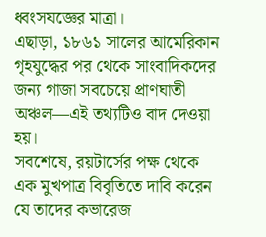ধ্বংসযজ্ঞের মাত্রা।
এছাড়া, ১৮৬১ সালের আমেরিকান গৃহযুদ্ধের পর থেকে সাংবাদিকদের জন্য গাজা সবচেয়ে প্রাণঘাতী অঞ্চল—এই তথ্যটিও বাদ দেওয়া হয়।
সবশেষে, রয়টার্সের পক্ষ থেকে এক মুখপাত্র বিবৃতিতে দাবি করেন যে তাদের কভারেজ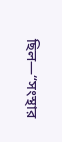ছিল—“সংস্থার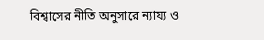বিশ্বাসের নীতি অনুসারে ন্যায্য ও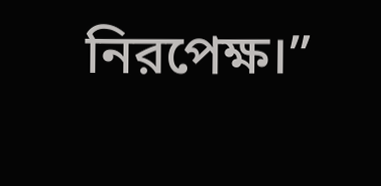নিরপেক্ষ।”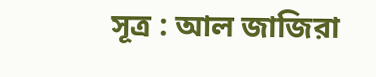সূত্র : আল জাজিরা